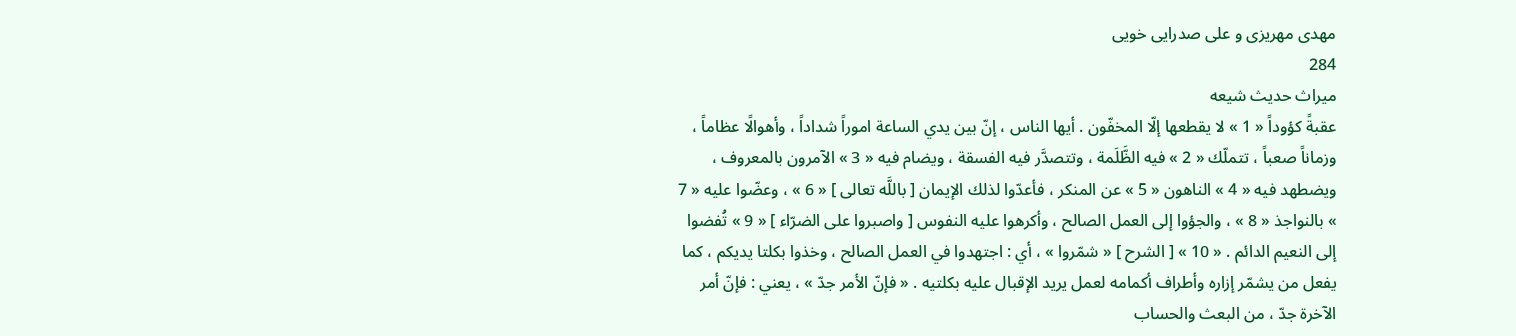مهدى مهريزى و على صدرايى خويى
284
ميراث حديث شيعه
عقبةً كؤوداً « 1 » لا يقطعها إلّا المخفّون . أيها الناس ، إنّ بين يدي الساعة اموراً شداداً ، وأهوالًا عظاماً ، وزماناً صعباً ، تتملّك « 2 » فيه الظَّلَمة ، وتتصدَّر فيه الفسقة ، ويضام فيه « 3 » الآمرون بالمعروف ، ويضطهد فيه « 4 » الناهون « 5 » عن المنكر ، فأعدّوا لذلك الإيمان [ باللَّه تعالى ] « 6 » ، وعضّوا عليه « 7 » بالنواجذ « 8 » ، والجؤوا إلى العمل الصالح ، وأكرهوا عليه النفوس [ واصبروا على الضرّاء ] « 9 » تُفضوا إلى النعيم الدائم . « 10 » [ الشرح ] « شمّروا » ، أي : اجتهدوا في العمل الصالح ، وخذوا بكلتا يديكم ، كما يفعل من يشمّر إزاره وأطراف أكمامه لعمل يريد الإقبال عليه بكلتيه . « فإنّ الأمر جدّ » ، يعني : فإنّ أمر الآخرة جدّ ، من البعث والحساب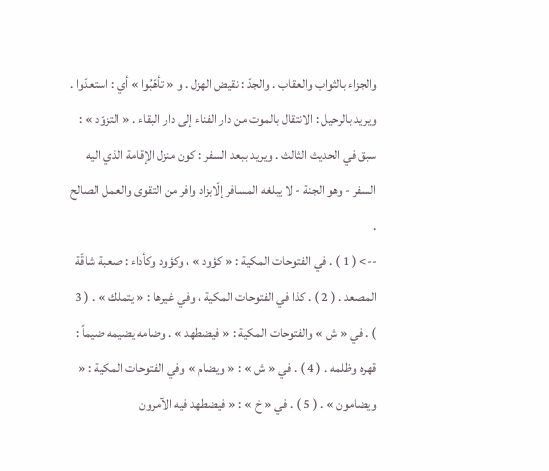والجزاء بالثواب والعقاب . والجدّ : نقيض الهزل . و « تأهّبُوا » أي : استعدّوا . ويريد بالرحيل : الانتقال بالموت من دار الفناء إلى دار البقاء . « التزوّد » : سبق في الحديث الثالث . ويريد ببعد السفر : كون منزل الإقامة الذي اليه السفر - وهو الجنة - لا يبلغه المسافر إلّابزاد وافر من التقوى والعمل الصالح .
--> ( 1 ) . في الفتوحات المكية : « كؤود » ، وكؤود وكأداء : صعبة شاقّة المصعد . ( 2 ) . كذا في الفتوحات المكية ، وفي غيرها : « يتملك » . ( 3 ) . في « ش » والفتوحات المكية : « فيضطهد » . وضامه يضيمه ضيماً : قهره وظلمه . ( 4 ) . في « ش » : « ويضام » وفي الفتوحات المكية : « ويضامون » . ( 5 ) . في « خ » : « فيضطهد فيه الآمرون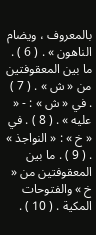بالمعروف ، ويضام الناهون » . ( 6 ) . ما بين المعقوفتين من « ش » . ( 7 ) . في « ش » : - « عليه » . ( 8 ) . في « خ » : « النواجذ » . ( 9 ) . ما بين المعقوفتين من « خ » والفتوحات المكية . ( 10 ) .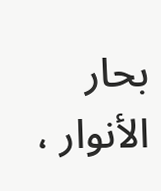بحار الأنوار ،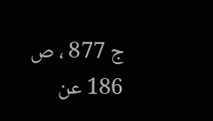ج 877 ، ص 186 عن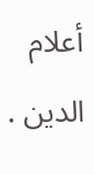أعلام الدين .